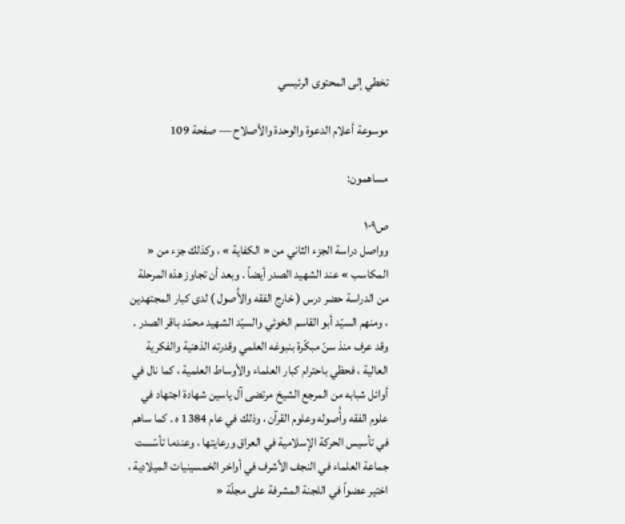تخطي إلى المحتوى الرئيسي

موسوعة أعلام الدعوة والوحدة والأصلاح — صفحة 109

مساهمون:

ص١٠٩
وواصل دراسة الجزء الثاني من « الكفاية » ، وكذلك جزء من « المكاسب » عند الشهيد الصدر أيضاً . وبعد أن تجاوز هذه المرحلة من الدراسة حضر درس ( خارج الفقه والأُصول ) لدى كبار المجتهدين ، ومنهم السيّد أبو القاسم الخوئي والسيّد الشهيد محمّد باقر الصدر . وقد عرف منذ سنّ مبكّرة بنبوغه العلمي وقدرته الذهنية والفكرية العالية ، فحظي باحترام كبار العلماء والأوساط العلمية ، كما نال في أوائل شبابه من المرجع الشيخ مرتضى آل ياسين شهادة اجتهاد في علوم الفقه وأُصوله وعلوم القرآن ، وذلك في عام 1384 ه . كما ساهم في تأسيس الحركة الإسلامية في العراق ورعايتها ، وعندما تأسّست جماعة العلماء في النجف الأشرف في أواخر الخمسينيات الميلادية ، اختير عضواً في اللجنة المشرفة على مجلّة «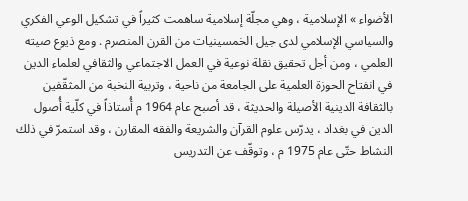الأضواء » الإسلامية ، وهي مجلّة إسلامية ساهمت كثيراً في تشكيل الوعي الفكري والسياسي الإسلامي لدى جيل الخمسينيات من القرن المنصرم . ومع ذيوع صيته العلمي ، ومن أجل تحقيق نقلة نوعية في العمل الاجتماعي والثقافي لعلماء الدين في انفتاح الحوزة العلمية على الجامعة من ناحية ، وتربية النخبة من المثقّفين بالثقافة الدينية الأصيلة والحديثة ، قد أصبح عام 1964 م أُستاذاً في كلّية أُصول الدين في بغداد ، يدرّس علوم القرآن والشريعة والفقه المقارن ، وقد استمرّ في ذلك النشاط حتّى عام 1975 م ، وتوقّف عن التدريس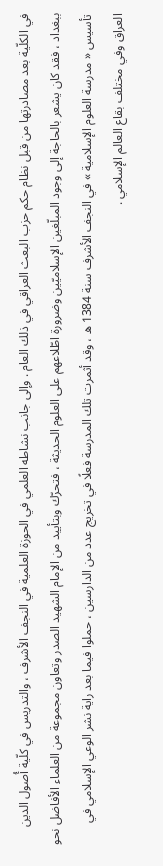في الكلّية بعد مصادرتها من قبل نظام حكم حزب البعث العراقي في ذلك العام . وإلى جانب نشاطه العلمي في الحوزة العلمية في النجف الأشرف ، والتدريس في كلّية أُصول الدين ببغداد ، فقد كان يشعر بالحاجة إلى وجود المبلّغين الإسلاميّين وضرورة اطّلاعهم على العلوم الحديثة ، فتحرّك وبتأييد من الإمام الشهيد الصدر وتعاون مجموعة من العلماء الأفاضل نحو تأسيس « مدرسة العلوم الإسلامية » في النجف الأشرف سنة 1384 ه ، وقد أثمرت تلك المدرسة فعلًا في تخريج عدد من الدارسين ، حملوا فيما بعد راية نشر الوعي الإسلامي في العراق وفي مختلف بقاع العالم الإسلامي .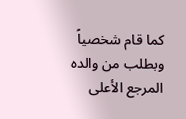كما قام شخصياً وبطلب من والده المرجع الأعلى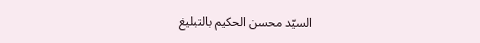السيّد محسن الحكيم بالتبليغ